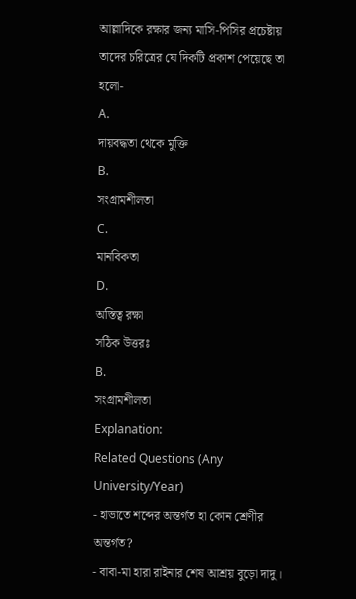আল্লাদিকে রক্ষার জন্য মাসি-পিসির প্রচেষ্টায় তাদের চরিত্রের যে দিকটি প্রকাশ পেয়েছে তা হলো-
A.
দায়বদ্ধতা থেকে মুক্তি
B.
সংগ্রামশীলতা
C.
মানবিকতা
D.
অস্তিত্ব রক্ষা
সঠিক উত্তরঃ
B.
সংগ্রামশীলতা
Explanation:
Related Questions (Any University/Year)
- হাভাতে শব্দের অন্তর্গত হা কোন শ্রেণীর অন্তর্গত?
- বাবা-মা হারা রাইনার শেষ আশ্রয় বুড়ো দাদু।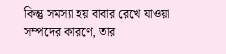কিন্তু সমস্যা হয় বাবার রেখে যাওয়া সম্পদের কারণে, তার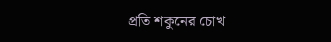প্রতি শকুনের চোখ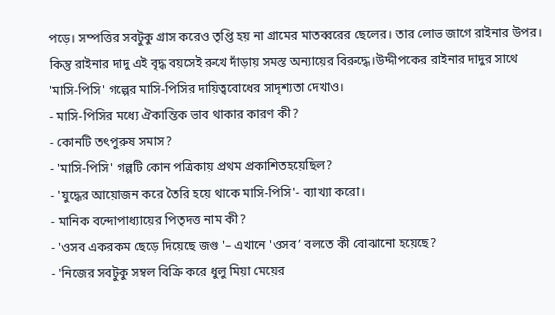পড়ে। সম্পত্তির সবটুকু গ্রাস করেও তৃপ্তি হয় না গ্রামের মাতব্বরের ছেলের। তার লোভ জাগে রাইনার উপর। কিন্তু রাইনার দাদু এই বৃদ্ধ বয়সেই রুখে দাঁড়ায় সমস্ত অন্যায়ের বিরুদ্ধে।উদ্দীপকের রাইনার দাদুর সাথে 'মাসি-পিসি' গল্পের মাসি-পিসির দায়িত্ববোধের সাদৃশ্যতা দেখাও।
- মাসি-পিসির মধ্যে ঐকান্তিক ভাব থাকার কারণ কী?
- কোনটি তৎপুরুষ সমাস?
- 'মাসি-পিসি' গল্পটি কোন পত্রিকায় প্রথম প্রকাশিতহয়েছিল?
- 'যুদ্ধের আয়োজন করে তৈরি হয়ে থাকে মাসি-পিসি'- ব্যাখ্যা করো।
- মানিক বন্দোপাধ্যায়ের পিতৃদত্ত নাম কী?
- 'ওসব একরকম ছেড়ে দিয়েছে জগু '– এখানে 'ওসব’ বলতে কী বোঝানো হয়েছে?
- 'নিজের সবটুকু সম্বল বিক্রি করে ধুলু মিয়া মেয়ের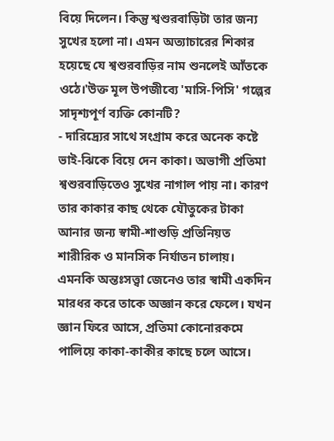বিয়ে দিলেন। কিন্তু শ্বশুরবাড়িটা তার জন্য সুখের হলো না। এমন অত্যাচারের শিকার হয়েছে যে শ্বশুরবাড়ির নাম শুনলেই আঁতকে ওঠে।'উক্ত মূল উপজীব্যে 'মাসি-পিসি' গল্পের সাদৃশ্যপূর্ণ ব্যক্তি কোনটি?
- দারিদ্র্যের সাথে সংগ্রাম করে অনেক কষ্টে ভাই-ঝিকে বিয়ে দেন কাকা। অভাগী প্রতিমা শ্বশুরবাড়িতেও সুখের নাগাল পায় না। কারণ তার কাকার কাছ থেকে যৌতুকের টাকা আনার জন্য স্বামী-শাশুড়ি প্রতিনিয়ত শারীরিক ও মানসিক নির্যাতন চালায়। এমনকি অন্তঃসত্ত্বা জেনেও তার স্বামী একদিন মারধর করে তাকে অজ্ঞান করে ফেলে। যখন জ্ঞান ফিরে আসে, প্রতিমা কোনোরকমে পালিয়ে কাকা-কাকীর কাছে চলে আসে।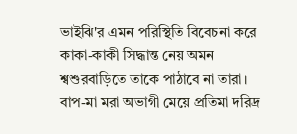ভাইঝি'র এমন পরিস্থিতি বিবেচনা করে কাকা-কাকী সিদ্ধান্ত নেয় অমন শ্বশুরবাড়িতে তাকে পাঠাবে না তারা। বাপ-মা মরা অভাগী মেয়ে প্রতিমা দরিদ্র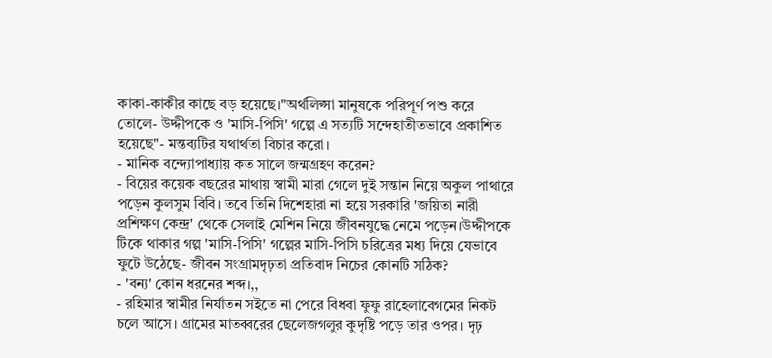কাকা-কাকীর কাছে বড় হয়েছে।"অর্থলিপ্সা মানুষকে পরিপূর্ণ পশু করে তোলে- উদ্দীপকে ও 'মাসি-পিসি' গল্পে এ সত্যটি সন্দেহাতীতভাবে প্রকাশিত হয়েছে"- মন্তব্যটির যথার্থতা বিচার করো।
- মানিক বন্দ্যোপাধ্যায় কত সালে জন্মগ্রহণ করেন?
- বিয়ের কয়েক বছরের মাথায় স্বামী মারা গেলে দুই সন্তান নিয়ে অকুল পাথারে পড়েন কুলসুম বিবি। তবে তিনি দিশেহারা না হয়ে সরকারি 'জয়িতা নারী প্রশিক্ষণ কেন্দ্র' থেকে সেলাই মেশিন নিয়ে জীবনযুদ্ধে নেমে পড়েন।উদ্দীপকে টিকে থাকার গল্প 'মাসি-পিসি' গল্পের মাসি-পিসি চরিত্রের মধ্য দিয়ে যেভাবে ফুটে উঠেছে- জীবন সংগ্রামদৃঢ়তা প্রতিবাদ নিচের কোনটি সঠিক?
- 'বন্য' কোন ধরনের শব্দ।,,
- রহিমার স্বামীর নির্যাতন সইতে না পেরে বিধবা ফুফু রাহেলাবেগমের নিকট চলে আসে। গ্রামের মাতব্বরের ছেলেজগলুর কুদৃষ্টি পড়ে তার ওপর। দৃঢ়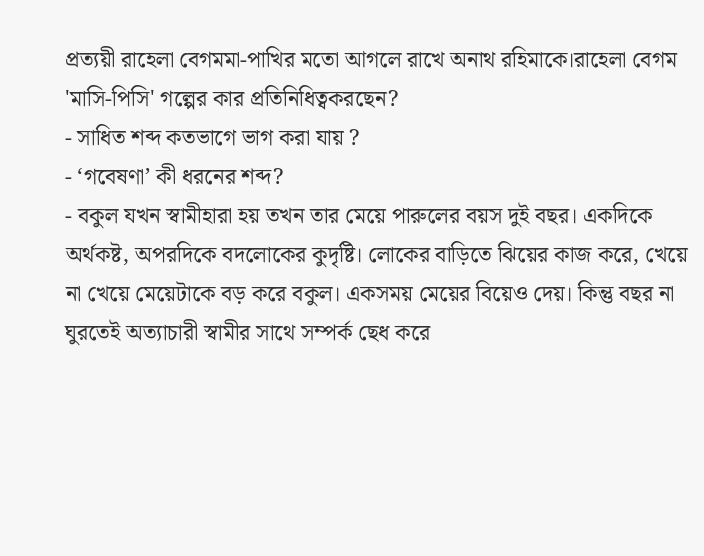প্রত্যয়ী রাহেলা বেগমমা-পাখির মতো আগলে রাখে অনাথ রহিমাকে।রাহেলা বেগম 'মাসি-পিসি' গল্পের কার প্রতিনিধিত্বকরছেন?
- সাধিত শব্দ কতভাগে ভাগ করা যায় ?
- ‘গবেষণা’ কী ধরনের শব্দ?
- বকুল যখন স্বামীহারা হয় তখন তার মেয়ে পারুলের বয়স দুই বছর। একদিকে অর্থকষ্ট, অপরদিকে বদলোকের কুদৃষ্টি। লোকের বাড়িতে ঝিয়ের কাজ করে, খেয়ে না খেয়ে মেয়েটাকে বড় করে বকুল। একসময় মেয়ের বিয়েও দেয়। কিন্তু বছর না ঘুরতেই অত্যাচারী স্বামীর সাথে সম্পর্ক ছেধ করে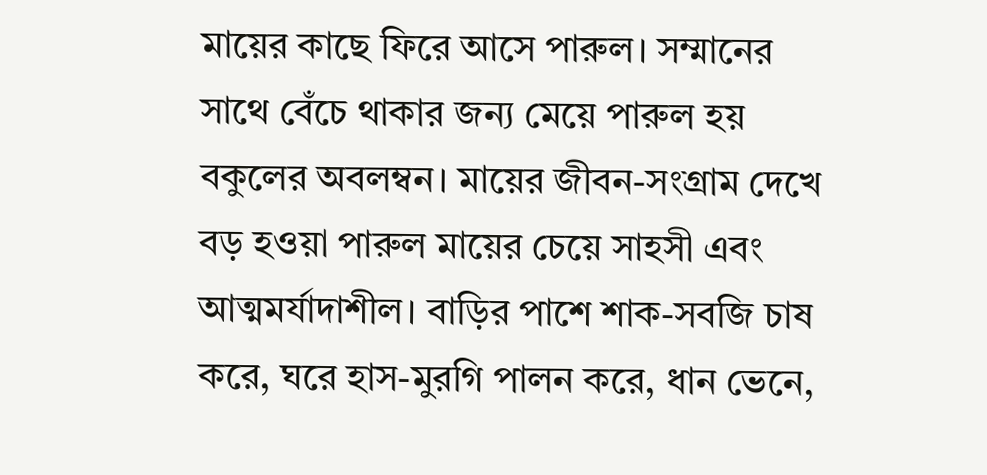মায়ের কাছে ফিরে আসে পারুল। সম্মানের সাথে বেঁচে থাকার জন্য মেয়ে পারুল হয় বকুলের অবলম্বন। মায়ের জীবন-সংগ্রাম দেখে বড় হওয়া পারুল মায়ের চেয়ে সাহসী এবং আত্মমর্যাদাশীল। বাড়ির পাশে শাক-সবজি চাষ করে, ঘরে হাস-মুরগি পালন করে, ধান ভেনে,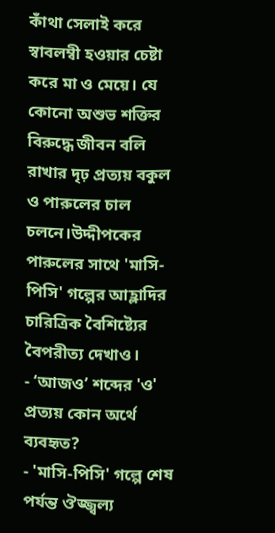কাঁথা সেলাই করে স্বাবলম্বী হওয়ার চেষ্টা করে মা ও মেয়ে। যে কোনো অশুভ শক্তির বিরুদ্ধে জীবন বলি রাখার দৃঢ় প্রত্যয় বকুল ও পারুলের চাল চলনে।উদ্দীপকের পারুলের সাথে 'মাসি-পিসি' গল্পের আহ্লাদির চারিত্রিক বৈশিষ্ট্যের বৈপরীত্য দেখাও।
- ‘আজও’ শব্দের 'ও' প্রত্যয় কোন অর্থে ব্যবহৃত?
- 'মাসি-পিসি' গল্পে শেষ পর্যন্ত ঔজ্জ্বল্য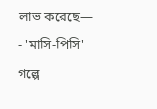লাভ করেছে—
- 'মাসি-পিসি' গল্পে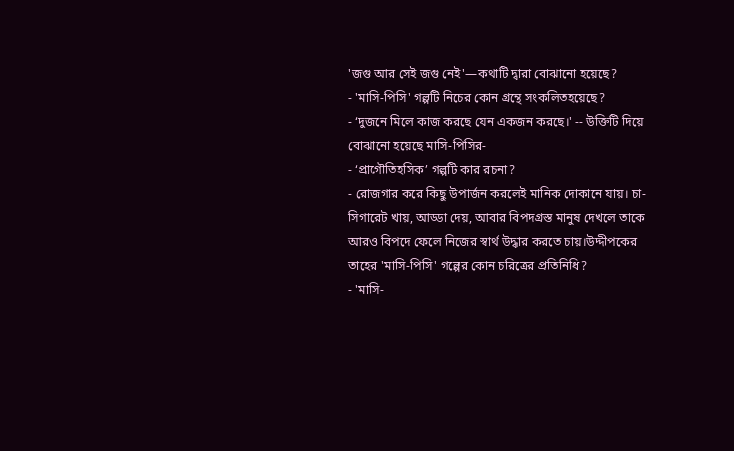'জগু আর সেই জগু নেই'—কথাটি দ্বারা বোঝানো হয়েছে?
- 'মাসি-পিসি' গল্পটি নিচের কোন গ্রন্থে সংকলিতহয়েছে?
- ‘দুজনে মিলে কাজ করছে যেন একজন করছে।' -- উক্তিটি দিয়ে বোঝানো হয়েছে মাসি-পিসির-
- ‘প্রাগৌতিহসিক’ গল্পটি কার রচনা?
- রোজগার করে কিছু উপার্জন করলেই মানিক দোকানে যায়। চা-সিগারেট খায়, আড্ডা দেয়, আবার বিপদগ্রস্ত মানুষ দেখলে তাকে আরও বিপদে ফেলে নিজের স্বার্থ উদ্ধার করতে চায়।উদ্দীপকের তাহের 'মাসি-পিসি' গল্পের কোন চরিত্রের প্রতিনিধি?
- 'মাসি-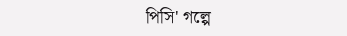পিসি' গল্পে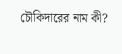চৌকিদারের নাম কী?